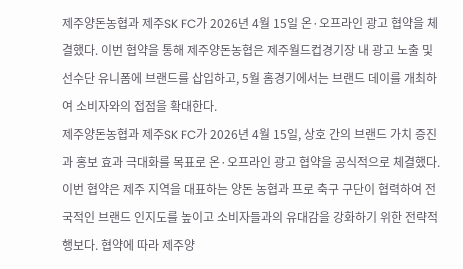제주양돈농협과 제주SK FC가 2026년 4월 15일 온·오프라인 광고 협약을 체결했다. 이번 협약을 통해 제주양돈농협은 제주월드컵경기장 내 광고 노출 및 선수단 유니폼에 브랜드를 삽입하고, 5월 홈경기에서는 브랜드 데이를 개최하여 소비자와의 접점을 확대한다.
제주양돈농협과 제주SK FC가 2026년 4월 15일, 상호 간의 브랜드 가치 증진과 홍보 효과 극대화를 목표로 온·오프라인 광고 협약을 공식적으로 체결했다. 이번 협약은 제주 지역을 대표하는 양돈 농협과 프로 축구 구단이 협력하여 전국적인 브랜드 인지도를 높이고 소비자들과의 유대감을 강화하기 위한 전략적 행보다. 협약에 따라 제주양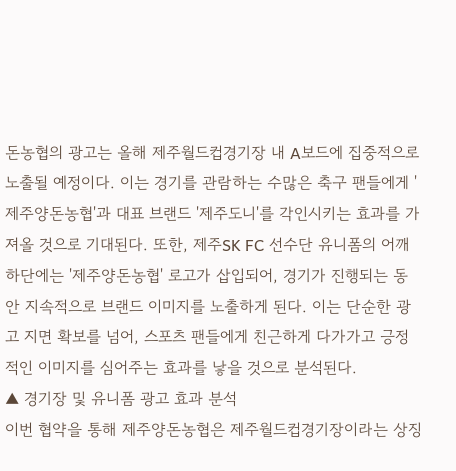돈농협의 광고는 올해 제주월드컵경기장 내 A보드에 집중적으로 노출될 예정이다. 이는 경기를 관람하는 수많은 축구 팬들에게 '제주양돈농협'과 대표 브랜드 '제주도니'를 각인시키는 효과를 가져올 것으로 기대된다. 또한, 제주SK FC 선수단 유니폼의 어깨 하단에는 '제주양돈농협' 로고가 삽입되어, 경기가 진행되는 동안 지속적으로 브랜드 이미지를 노출하게 된다. 이는 단순한 광고 지면 확보를 넘어, 스포츠 팬들에게 친근하게 다가가고 긍정적인 이미지를 심어주는 효과를 낳을 것으로 분석된다.
▲ 경기장 및 유니폼 광고 효과 분석
이번 협약을 통해 제주양돈농협은 제주월드컵경기장이라는 상징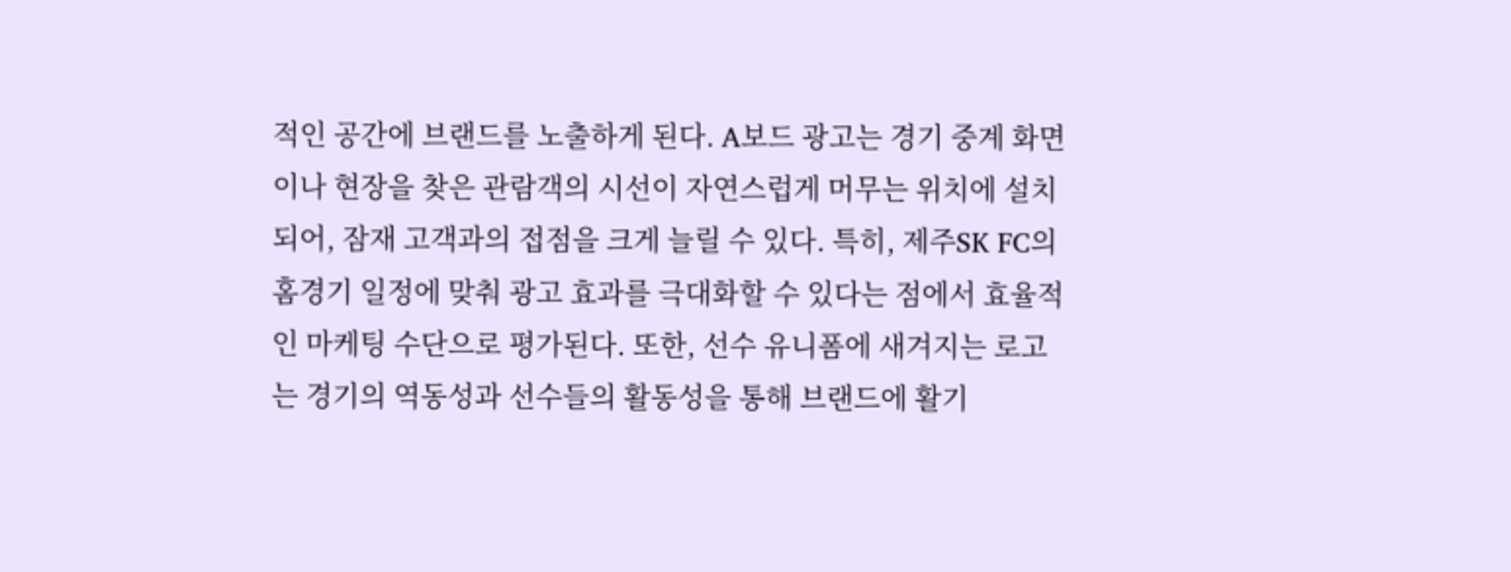적인 공간에 브랜드를 노출하게 된다. A보드 광고는 경기 중계 화면이나 현장을 찾은 관람객의 시선이 자연스럽게 머무는 위치에 설치되어, 잠재 고객과의 접점을 크게 늘릴 수 있다. 특히, 제주SK FC의 홈경기 일정에 맞춰 광고 효과를 극대화할 수 있다는 점에서 효율적인 마케팅 수단으로 평가된다. 또한, 선수 유니폼에 새겨지는 로고는 경기의 역동성과 선수들의 활동성을 통해 브랜드에 활기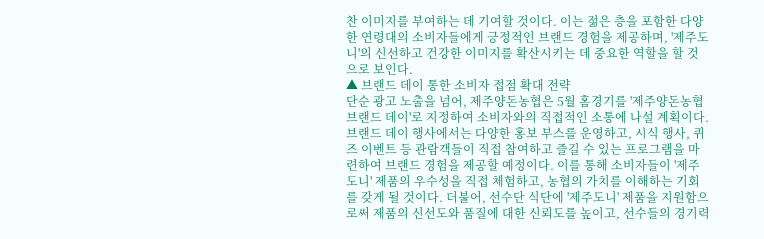찬 이미지를 부여하는 데 기여할 것이다. 이는 젊은 층을 포함한 다양한 연령대의 소비자들에게 긍정적인 브랜드 경험을 제공하며, '제주도니'의 신선하고 건강한 이미지를 확산시키는 데 중요한 역할을 할 것으로 보인다.
▲ 브랜드 데이 통한 소비자 접점 확대 전략
단순 광고 노출을 넘어, 제주양돈농협은 5월 홈경기를 '제주양돈농협 브랜드 데이'로 지정하여 소비자와의 직접적인 소통에 나설 계획이다. 브랜드 데이 행사에서는 다양한 홍보 부스를 운영하고, 시식 행사, 퀴즈 이벤트 등 관람객들이 직접 참여하고 즐길 수 있는 프로그램을 마련하여 브랜드 경험을 제공할 예정이다. 이를 통해 소비자들이 '제주도니' 제품의 우수성을 직접 체험하고, 농협의 가치를 이해하는 기회를 갖게 될 것이다. 더불어, 선수단 식단에 '제주도니' 제품을 지원함으로써 제품의 신선도와 품질에 대한 신뢰도를 높이고, 선수들의 경기력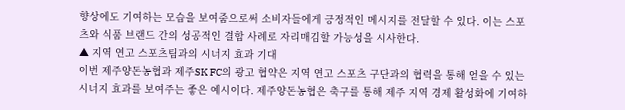향상에도 기여하는 모습을 보여줌으로써 소비자들에게 긍정적인 메시지를 전달할 수 있다. 이는 스포츠와 식품 브랜드 간의 성공적인 결합 사례로 자리매김할 가능성을 시사한다.
▲ 지역 연고 스포츠팀과의 시너지 효과 기대
이번 제주양돈농협과 제주SK FC의 광고 협약은 지역 연고 스포츠 구단과의 협력을 통해 얻을 수 있는 시너지 효과를 보여주는 좋은 예시이다. 제주양돈농협은 축구를 통해 제주 지역 경제 활성화에 기여하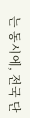는 동시에, 전국 단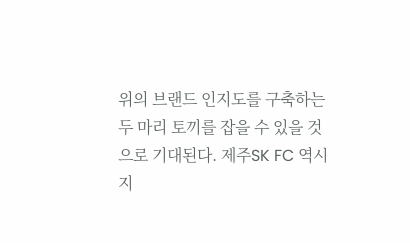위의 브랜드 인지도를 구축하는 두 마리 토끼를 잡을 수 있을 것으로 기대된다. 제주SK FC 역시 지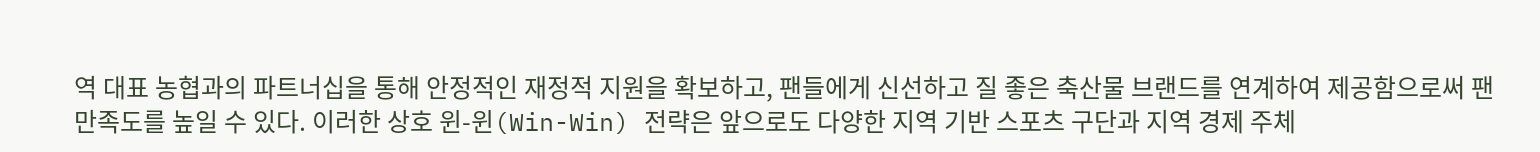역 대표 농협과의 파트너십을 통해 안정적인 재정적 지원을 확보하고, 팬들에게 신선하고 질 좋은 축산물 브랜드를 연계하여 제공함으로써 팬 만족도를 높일 수 있다. 이러한 상호 윈-윈(Win-Win) 전략은 앞으로도 다양한 지역 기반 스포츠 구단과 지역 경제 주체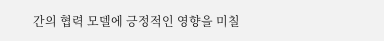간의 협력 모델에 긍정적인 영향을 미칠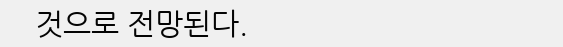것으로 전망된다.